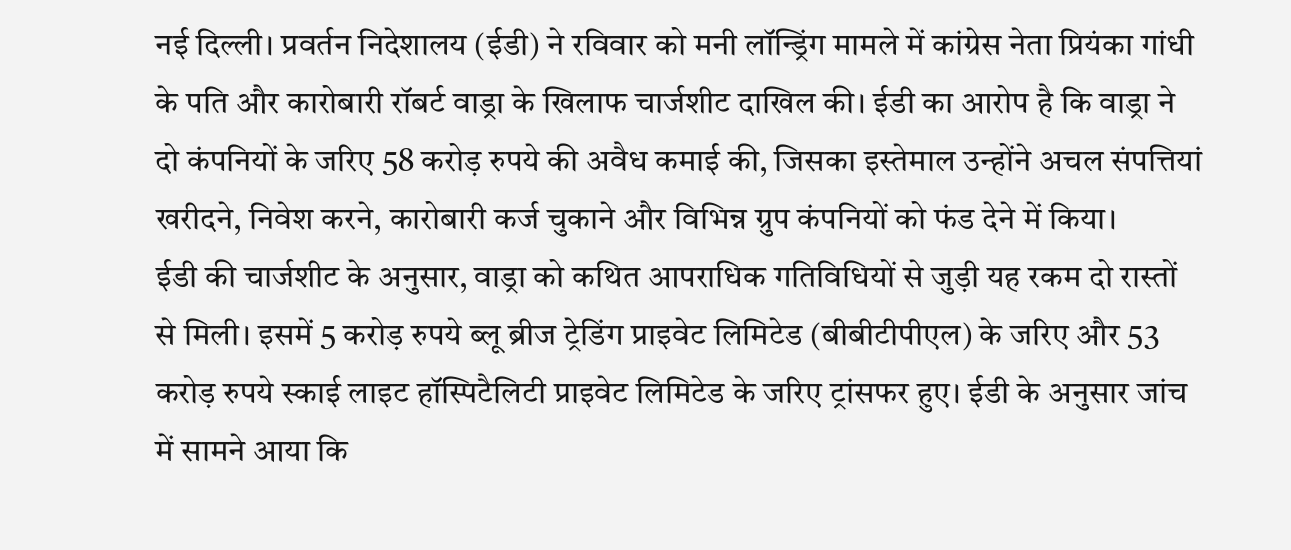नई दिल्ली। प्रवर्तन निदेशालय (ईडी) ने रविवार को मनी लॉन्ड्रिंग मामले में कांग्रेस नेता प्रियंका गांधी के पति और कारोबारी रॉबर्ट वाड्रा के खिलाफ चार्जशीट दाखिल की। ईडी का आरोप है कि वाड्रा ने दो कंपनियों के जरिए 58 करोड़ रुपये की अवैध कमाई की, जिसका इस्तेमाल उन्होंने अचल संपत्तियां खरीदने, निवेश करने, कारोबारी कर्ज चुकाने और विभिन्न ग्रुप कंपनियों को फंड देने में किया।
ईडी की चार्जशीट के अनुसार, वाड्रा को कथित आपराधिक गतिविधियों से जुड़ी यह रकम दो रास्तों से मिली। इसमें 5 करोड़ रुपये ब्लू ब्रीज ट्रेडिंग प्राइवेट लिमिटेड (बीबीटीपीएल) के जरिए और 53 करोड़ रुपये स्काई लाइट हॉस्पिटैलिटी प्राइवेट लिमिटेड के जरिए ट्रांसफर हुए। ईडी के अनुसार जांच में सामने आया कि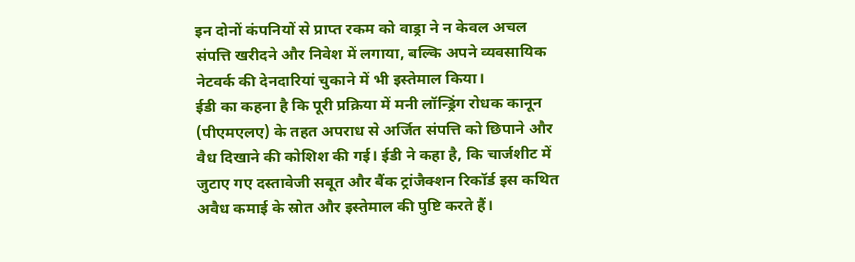इन दोनों कंपनियों से प्राप्त रकम को वाड्रा ने न केवल अचल संपत्ति खरीदने और निवेश में लगाया, बल्कि अपने व्यवसायिक नेटवर्क की देनदारियां चुकाने में भी इस्तेमाल किया।
ईडी का कहना है कि पूरी प्रक्रिया में मनी लॉन्ड्रिंग रोधक कानून (पीएमएलए) के तहत अपराध से अर्जित संपत्ति को छिपाने और वैध दिखाने की कोशिश की गई। ईडी ने कहा है, कि चार्जशीट में जुटाए गए दस्तावेजी सबूत और बैंक ट्रांजैक्शन रिकॉर्ड इस कथित अवैध कमाई के स्रोत और इस्तेमाल की पुष्टि करते हैं।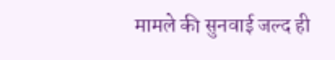मामले की सुनवाई जल्द ही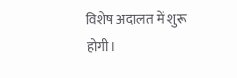विशेष अदालत में शुरू होगी।